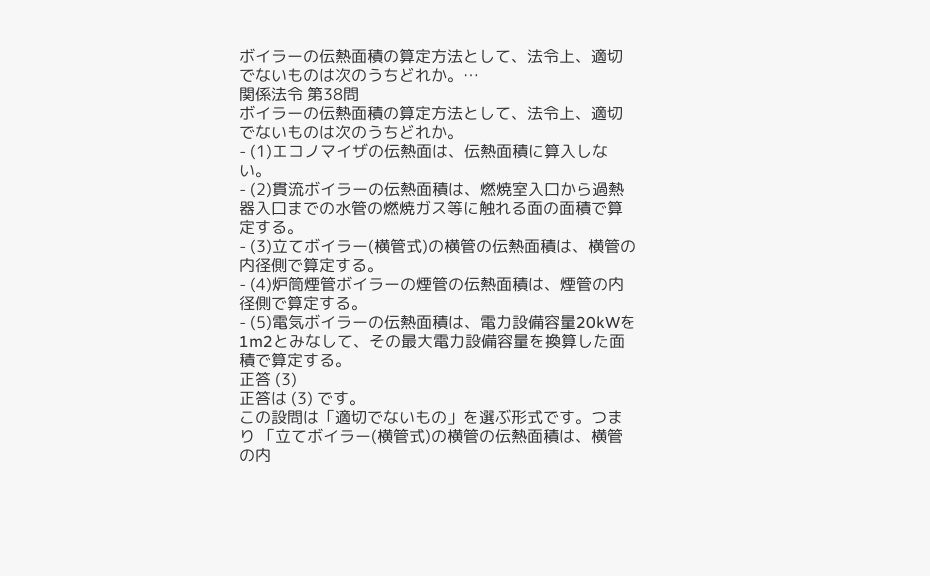ボイラーの伝熱面積の算定方法として、法令上、適切でないものは次のうちどれか。…
関係法令 第38問
ボイラーの伝熱面積の算定方法として、法令上、適切でないものは次のうちどれか。
- (1)エコノマイザの伝熱面は、伝熱面積に算入しない。
- (2)貫流ボイラーの伝熱面積は、燃焼室入口から過熱器入口までの水管の燃焼ガス等に触れる面の面積で算定する。
- (3)立てボイラー(横管式)の横管の伝熱面積は、横管の内径側で算定する。
- (4)炉筒煙管ボイラーの煙管の伝熱面積は、煙管の内径側で算定する。
- (5)電気ボイラーの伝熱面積は、電力設備容量20kWを1m2とみなして、その最大電力設備容量を換算した面積で算定する。
正答 (3)
正答は (3) です。
この設問は「適切でないもの」を選ぶ形式です。つまり 「立てボイラー(横管式)の横管の伝熱面積は、横管の内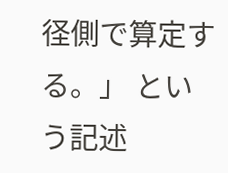径側で算定する。」 という記述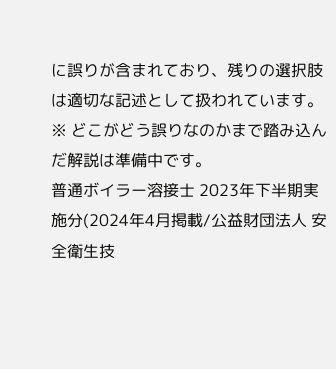に誤りが含まれており、残りの選択肢は適切な記述として扱われています。
※ どこがどう誤りなのかまで踏み込んだ解説は準備中です。
普通ボイラー溶接士 2023年下半期実施分(2024年4月掲載/公益財団法人 安全衛生技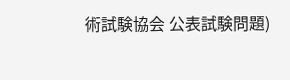術試験協会 公表試験問題)